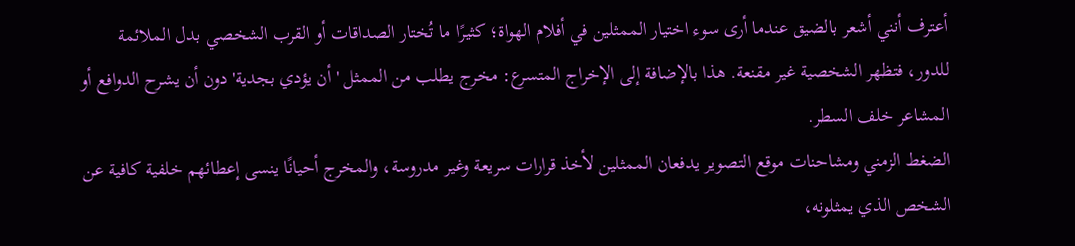أعترف أنني أشعر بالضيق عندما أرى سوء اختيار الممثلين في أفلام الهواة؛ كثيرًا ما تُختار الصداقات أو القرب الشخصي بدل الملائمة للدور، فتظهر الشخصية غير مقنعة. هذا بالإضافة إلى الإخراج المتسرع: مخرج يطلب من الممثل 'أن يؤدي بجدية' دون أن يشرح الدوافع أو المشاعر خلف السطر.
الضغط الزمني ومشاحنات موقع التصوير يدفعان الممثلين لأخذ قرارات سريعة وغير مدروسة، والمخرج أحيانًا ينسى إعطائهم خلفية كافية عن الشخص الذي يمثلونه،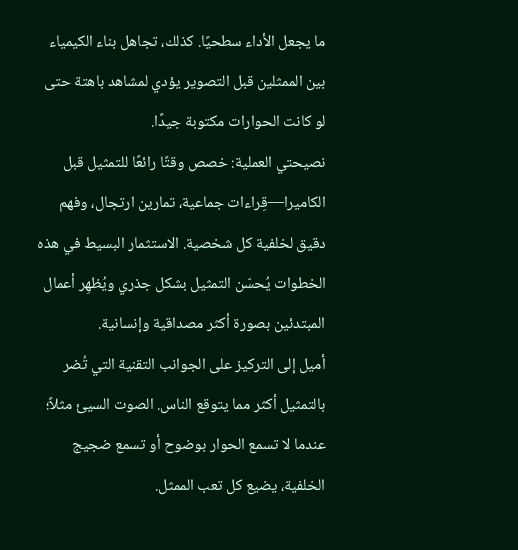ما يجعل الأداء سطحيًا. كذلك، تجاهل بناء الكيمياء بين الممثلين قبل التصوير يؤدي لمشاهد باهتة حتى لو كانت الحوارات مكتوبة جيدًا.
نصيحتي العملية: خصص وقتًا رائعًا للتمثيل قبل الكاميرا—قِراءات جماعية، تمارين ارتجال، وفهم دقيق لخلفية كل شخصية. الاستثمار البسيط في هذه الخطوات يُحسّن التمثيل بشكل جذري ويُظهِر أعمال المبتدئين بصورة أكثر مصداقية وإنسانية.
أميل إلى التركيز على الجوانب التقنية التي تُضر بالتمثيل أكثر مما يتوقع الناس. الصوت السيئ مثلاً؛ عندما لا تسمع الحوار بوضوح أو تسمع ضجيج الخلفية، يضيع كل تعب الممثل.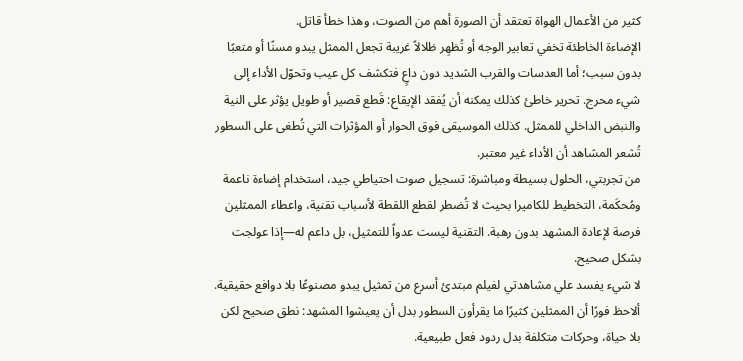كثير من الأعمال الهواة تعتقد أن الصورة أهم من الصوت، وهذا خطأ قاتل.
الإضاءة الخاطئة تخفي تعابير الوجه أو تُظهِر ظلالاً غريبة تجعل الممثل يبدو مسنًا أو متعبًا بدون سبب؛ أما العدسات والقرب الشديد دون داعٍ فتكشف كل عيب وتحوّل الأداء إلى شيء محرج. تحرير خاطئ كذلك يمكنه أن يُفقد الإيقاع: قَطع قصير أو طويل يؤثر على النية والنبض الداخلي للممثل. كذلك الموسيقى فوق الحوار أو المؤثرات التي تُطغى على السطور تُشعر المشاهد أن الأداء غير معتبر.
من تجربتي، الحلول بسيطة ومباشرة: تسجيل صوت احتياطي جيد، استخدام إضاءة ناعمة ومُحكَمة، التخطيط للكاميرا بحيث لا تُضطر لقطع اللقطة لأسباب تقنية، واعطاء الممثلين فرصة لإعادة المشهد بدون رهبة. التقنية ليست عدواً للتمثيل، بل داعم له—إذا عولجت بشكل صحيح.
لا شيء يفسد علي مشاهدتي لفيلم مبتدئ أسرع من تمثيل يبدو مصنوعًا بلا دوافع حقيقية. ألاحظ فورًا أن الممثلين كثيرًا ما يقرأون السطور بدل أن يعيشوا المشهد: نطق صحيح لكن بلا حياة، وحركات متكلفة بدل ردود فعل طبيعية.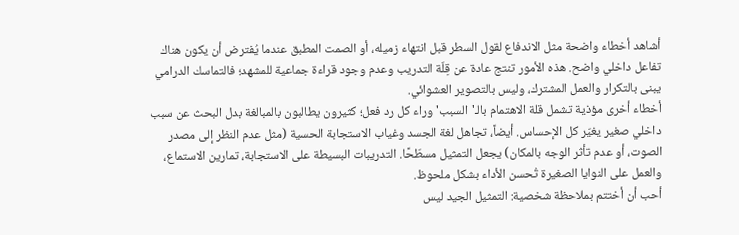أشاهد أخطاء واضحة مثل الاندفاع لقول السطر قبل انتهاء زميله، أو الصمت المطبق عندما يُفترض أن يكون هناك تفاعل داخلي واضح. هذه الأمور تنتج عادة عن قِلّة التدريب وعدم وجود قراءة جماعية للمشهد؛ فالتماسك الدرامي يبنى بالتكرار والعمل المشترك، وليس بالتصوير العشوائي.
أخطاء أخرى مؤذية تشمل قلة الاهتمام بالـ'السبب' وراء كل رد فعل؛ كثيرون يطالبون بالمبالغة بدل البحث عن سبب داخلي صغير يغيّر كل الإحساس. أيضاً، تجاهل لغة الجسد وغياب الاستجابة الحسية (مثل عدم النظر إلى مصدر الصوت، أو عدم تأثر الوجه بالمكان) يجعل التمثيل مسطّحًا. التدريبات البسيطة على الاستجابة، تمارين الاستماع، والعمل على النوايا الصغيرة تُحسن الأداء بشكل ملحوظ.
أحب أن أختتم بملاحظة شخصية: التمثيل الجيد ليس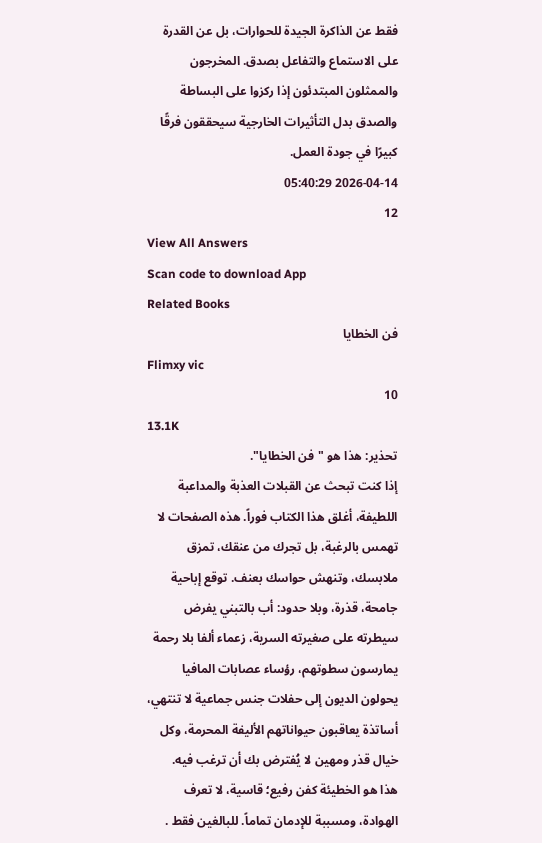فقط عن الذاكرة الجيدة للحوارات، بل عن القدرة على الاستماع والتفاعل بصدق. المخرجون والممثلون المبتدئون إذا ركزوا على البساطة والصدق بدل التأثيرات الخارجية سيحققون فرقًا كبيرًا في جودة العمل.
2026-04-14 05:40:29
12
View All Answers
Scan code to download App
Related Books
فن الخطايا
Flimxy vic
10
13.1K
تحذير: هذا هو "فن الخطايا".
إذا كنت تبحث عن القبلات العذبة والمداعبة اللطيفة، أغلق هذا الكتاب فوراً. هذه الصفحات لا تهمس بالرغبة، بل تجرك من عنقك، تمزق ملابسك، وتنهش حواسك بعنف. توقع إباحية جامحة، قذرة، وبلا حدود: أب بالتبني يفرض سيطرته على صغيرته السرية، زعماء ألفا بلا رحمة يمارسون سطوتهم، رؤساء عصابات المافيا يحولون الديون إلى حفلات جنس جماعية لا تنتهي، أساتذة يعاقبون حيواناتهم الأليفة المحرمة، وكل خيال قذر ومهين لا يُفترض بك أن ترغب فيه.
هذا هو الخطيئة كفن رفيع؛ قاسية، لا تعرف الهوادة، ومسببة للإدمان تماماً. للبالغين فقط .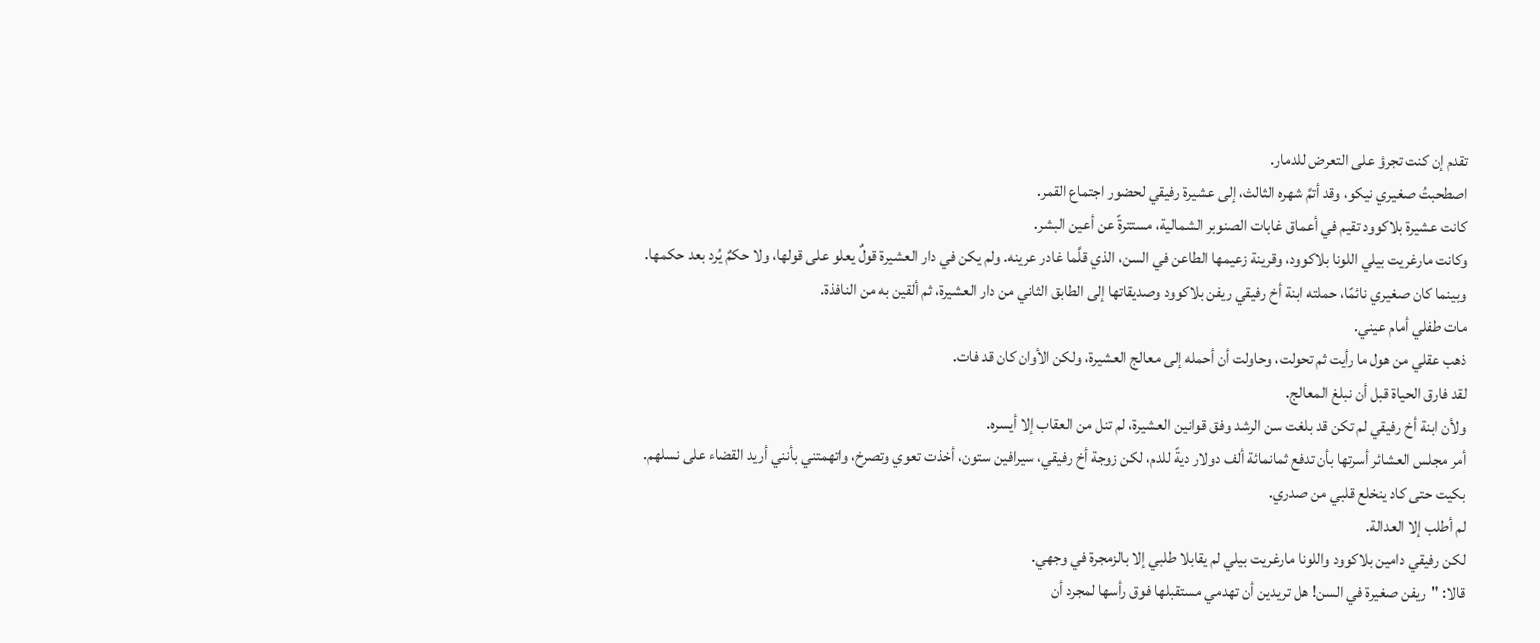تقدم إن كنت تجرؤ على التعرض للدمار.
اصطحبتُ صغيري نيكو، وقد أتمَّ شهره الثالث، إلى عشيرة رفيقي لحضور اجتماع القمر.
كانت عشيرة بلاكوود تقيم في أعماق غابات الصنوبر الشمالية، مستترةً عن أعين البشر.
وكانت مارغريت بيلي اللونا بلاكوود، وقرينة زعيمها الطاعن في السن، الذي قلَّما غادر عرينه. ولم يكن في دار العشيرة قولٌ يعلو على قولها، ولا حكمٌ يُرد بعد حكمها.
وبينما كان صغيري نائمًا، حملته ابنة أخ رفيقي ريفن بلاكوود وصديقاتها إلى الطابق الثاني من دار العشيرة، ثم ألقين به من النافذة.
مات طفلي أمام عيني.
ذهب عقلي من هول ما رأيت ثم تحولت، وحاولت أن أحمله إلى معالج العشيرة، ولكن الأوان كان قد فات.
لقد فارق الحياة قبل أن نبلغ المعالج.
ولأن ابنة أخ رفيقي لم تكن قد بلغت سن الرشد وفق قوانين العشيرة، لم تنل من العقاب إلا أيسره.
أمر مجلس العشائر أسرتها بأن تدفع ثمانمائة ألف دولار ديةً للدم، لكن زوجة أخ رفيقي، سيرافين ستون، أخذت تعوي وتصرخ، واتهمتني بأنني أريد القضاء على نسلهم.
بكيت حتى كاد ينخلع قلبي من صدري.
لم أطلب إلا العدالة.
لكن رفيقي دامين بلاكوود واللونا مارغريت بيلي لم يقابلا طلبي إلا بالزمجرة في وجهي.
قالا: "ريفن صغيرة في السن! هل تريدين أن تهدمي مستقبلها فوق رأسها لمجرد أن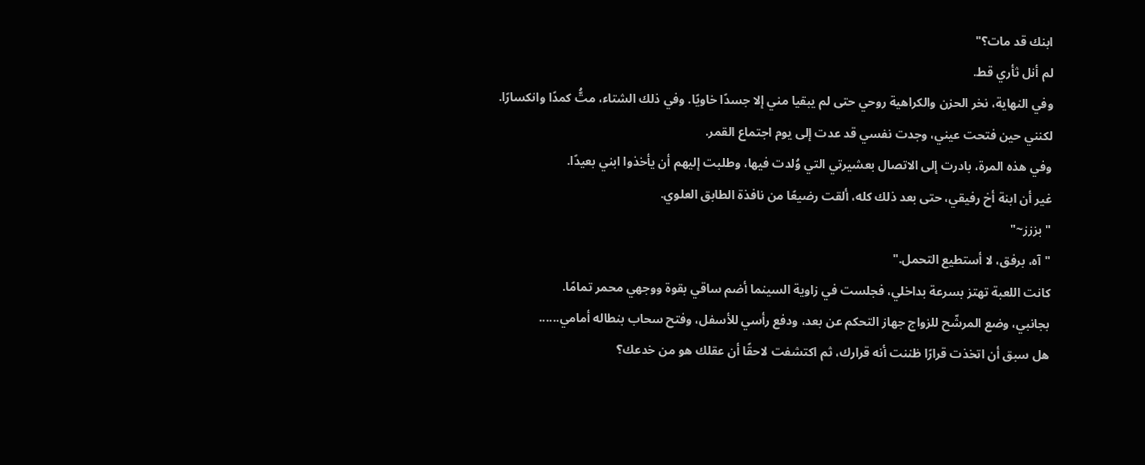ابنك قد مات؟"
لم أنل ثأري قط.
وفي النهاية، نخر الحزن والكراهية روحي حتى لم يبقيا مني إلا جسدًا خاويًا. وفي ذلك الشتاء، متُّ كمدًا وانكسارًا.
لكنني حين فتحت عيني، وجدت نفسي قد عدت إلى يوم اجتماع القمر.
وفي هذه المرة، بادرت إلى الاتصال بعشيرتي التي وُلدت فيها، وطلبت إليهم أن يأخذوا ابني بعيدًا.
غير أن ابنة أخ رفيقي، حتى بعد ذلك كله، ألقت رضيعًا من نافذة الطابق العلوي.
"بززز~"
"آه، برفق، لا أستطيع التحمل."
كانت اللعبة تهتز بسرعة بداخلي، فجلست في زاوية السينما أضم ساقي بقوة ووجهي محمر تمامًا.
بجانبي، وضع المرشّح للزواج جهاز التحكم عن بعد، ودفع رأسي للأسفل، وفتح سحاب بنطاله أمامي......
هل سبق أن اتخذت قرارًا ظننت أنه قرارك، ثم اكتشفت لاحقًا أن عقلك هو من خدعك؟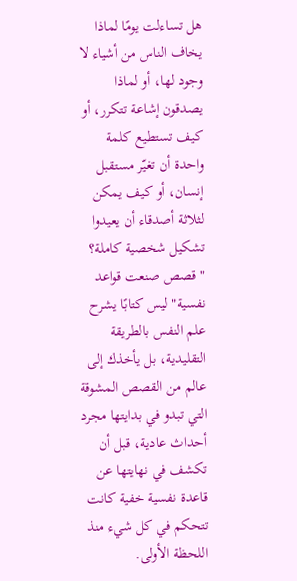هل تساءلت يومًا لماذا يخاف الناس من أشياء لا وجود لها، أو لماذا يصدقون إشاعة تتكرر، أو كيف تستطيع كلمة واحدة أن تغيّر مستقبل إنسان، أو كيف يمكن لثلاثة أصدقاء أن يعيدوا تشكيل شخصية كاملة؟
"قصص صنعت قواعد نفسية" ليس كتابًا يشرح علم النفس بالطريقة التقليدية، بل يأخذك إلى عالم من القصص المشوقة التي تبدو في بدايتها مجرد أحداث عادية، قبل أن تكشف في نهايتها عن قاعدة نفسية خفية كانت تتحكم في كل شيء منذ اللحظة الأولى.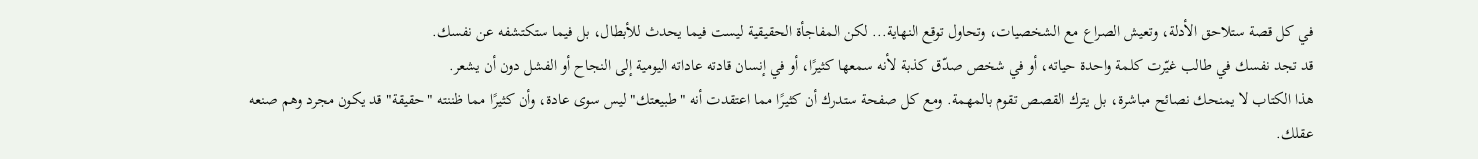في كل قصة ستلاحق الأدلة، وتعيش الصراع مع الشخصيات، وتحاول توقع النهاية... لكن المفاجأة الحقيقية ليست فيما يحدث للأبطال، بل فيما ستكتشفه عن نفسك.
قد تجد نفسك في طالب غيّرت كلمة واحدة حياته، أو في شخص صدّق كذبة لأنه سمعها كثيرًا، أو في إنسان قادته عاداته اليومية إلى النجاح أو الفشل دون أن يشعر.
هذا الكتاب لا يمنحك نصائح مباشرة، بل يترك القصص تقوم بالمهمة. ومع كل صفحة ستدرك أن كثيرًا مما اعتقدت أنه "طبيعتك" ليس سوى عادة، وأن كثيرًا مما ظننته "حقيقة" قد يكون مجرد وهم صنعه عقلك.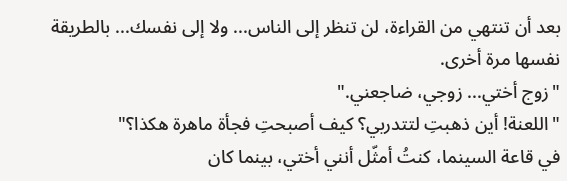بعد أن تنتهي من القراءة، لن تنظر إلى الناس... ولا إلى نفسك... بالطريقة نفسها مرة أخرى.
"زوج أختي... زوجي، ضاجعني."
"اللعنة! أين ذهبتِ لتتدربي؟ كيف أصبحتِ فجأة ماهرة هكذا؟"
في قاعة السينما، كنتُ أمثّل أنني أختي، بينما كان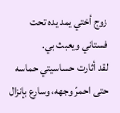زوج أختي يمد يده تحت فستاني ويعبث بي.
لقد أثارت حساسيتي حماسه حتى احمرّ وجهه، وسارع بإنزال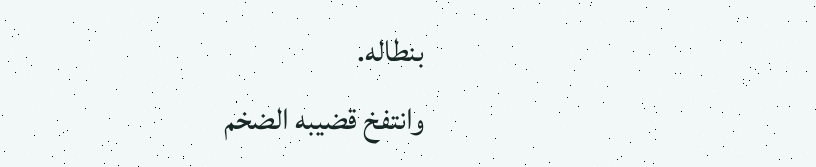بنطاله.
وانتفخ قضيبه الضخم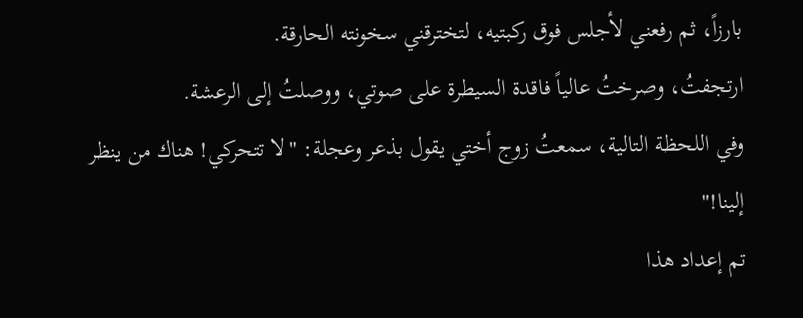بارزاً، ثم رفعني لأجلس فوق ركبتيه، لتخترقني سخونته الحارقة.
ارتجفتُ، وصرختُ عالياً فاقدة السيطرة على صوتي، ووصلتُ إلى الرعشة.
وفي اللحظة التالية، سمعتُ زوج أختي يقول بذعر وعجلة: "لا تتحركي! هناك من ينظر إلينا!"
تم إعداد هذا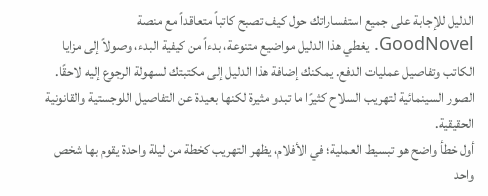الدليل للإجابة على جميع استفساراتك حول كيف تصبح كاتباً متعاقداً مع منصة GoodNovel. يغطي هذا الدليل مواضيع متنوعة، بدءاً من كيفية البدء، وصولاً إلى مزايا الكاتب وتفاصيل عمليات الدفع. يمكنك إضافة هذا الدليل إلى مكتبتك لسهولة الرجوع إليه لاحقًا.
الصور السينمائية لتهريب السلاح كثيرًا ما تبدو مثيرة لكنها بعيدة عن التفاصيل اللوجستية والقانونية الحقيقية.
أول خطأ واضح هو تبسيط العملية؛ في الأفلام، يظهر التهريب كخطة من ليلة واحدة يقوم بها شخص واحد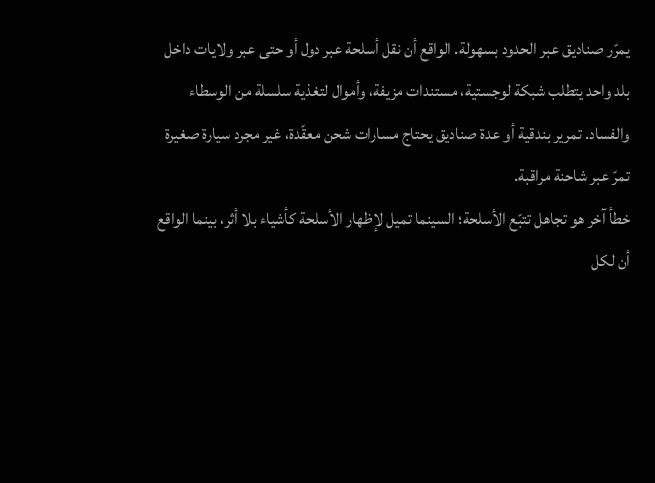يمرّر صناديق عبر الحدود بسهولة. الواقع أن نقل أسلحة عبر دول أو حتى عبر ولايات داخل بلد واحد يتطلب شبكة لوجستية، مستندات مزيفة، وأموال لتغذية سلسلة من الوسطاء والفساد. تمرير بندقية أو عدة صناديق يحتاج مسارات شحن معقّدة، غير مجرد سيارة صغيرة تمرّ عبر شاحنة مراقبة.
خطأ آخر هو تجاهل تتبّع الأسلحة؛ السينما تميل لإظهار الأسلحة كأشياء بلا أثر، بينما الواقع أن لكل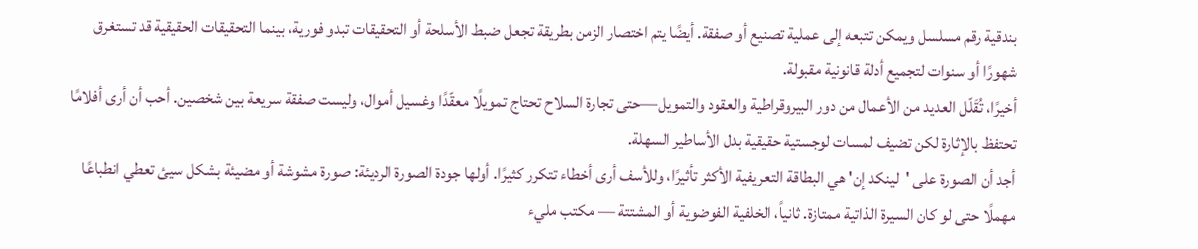بندقية رقم مسلسل ويمكن تتبعه إلى عملية تصنيع أو صفقة. أيضًا يتم اختصار الزمن بطريقة تجعل ضبط الأسلحة أو التحقيقات تبدو فورية، بينما التحقيقات الحقيقية قد تستغرق شهورًا أو سنوات لتجميع أدلة قانونية مقبولة.
أخيرًا، تُقَلّل العديد من الأعمال من دور البيروقراطية والعقود والتمويل—حتى تجارة السلاح تحتاج تمويلًا معقّدًا وغسيل أموال، وليست صفقة سريعة بين شخصين. أحب أن أرى أفلامًا تحتفظ بالإثارة لكن تضيف لمسات لوجستية حقيقية بدل الأساطير السهلة.
أجد أن الصورة على 'لينكد إن' هي البطاقة التعريفية الأكثر تأثيرًا، وللأسف أرى أخطاء تتكرر كثيرًا. أولها جودة الصورة الرديئة: صورة مشوشة أو مضيئة بشكل سيئ تعطي انطباعًا مهملًا حتى لو كان السيرة الذاتية ممتازة. ثانياً، الخلفية الفوضوية أو المشتتة — مكتب مليء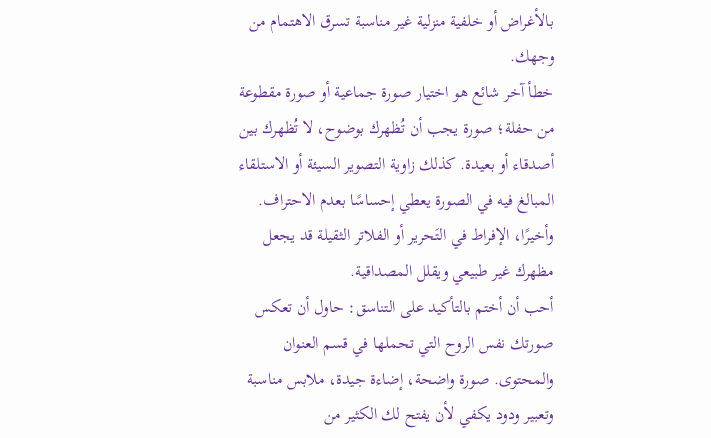بالأغراض أو خلفية منزلية غير مناسبة تسرق الاهتمام من وجهك.
خطأ آخر شائع هو اختيار صورة جماعية أو صورة مقطوعة من حفلة؛ صورة يجب أن تُظهرك بوضوح، لا تُظهرك بين أصدقاء أو بعيدة. كذلك زاوية التصوير السيئة أو الاستلقاء المبالغ فيه في الصورة يعطي إحساسًا بعدم الاحتراف. وأخيرًا، الإفراط في التَحرير أو الفلاتر الثقيلة قد يجعل مظهرك غير طبيعي ويقلل المصداقية.
أحب أن أختم بالتأكيد على التناسق: حاول أن تعكس صورتك نفس الروح التي تحملها في قسم العنوان والمحتوى. صورة واضحة، إضاءة جيدة، ملابس مناسبة وتعبير ودود يكفي لأن يفتح لك الكثير من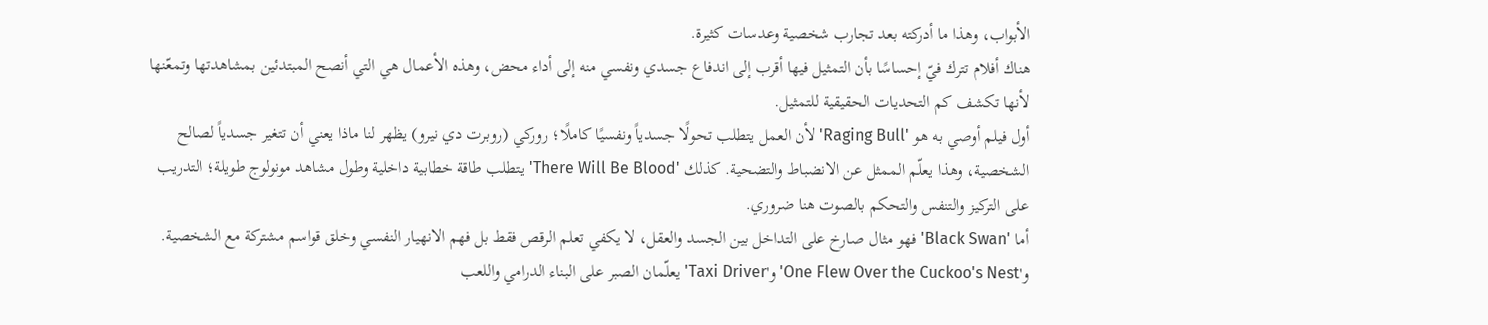الأبواب، وهذا ما أدركته بعد تجارب شخصية وعدسات كثيرة.
هناك أفلام تترك فيّ إحساسًا بأن التمثيل فيها أقرب إلى اندفاع جسدي ونفسي منه إلى أداء محض، وهذه الأعمال هي التي أنصح المبتدئين بمشاهدتها وتمعّنها لأنها تكشف كم التحديات الحقيقية للتمثيل.
أول فيلم أوصي به هو 'Raging Bull' لأن العمل يتطلب تحولًا جسدياً ونفسيًا كاملًا؛ روركي (روبرت دي نيرو) يظهر لنا ماذا يعني أن تتغير جسدياً لصالح الشخصية، وهذا يعلّم الممثل عن الانضباط والتضحية. كذلك 'There Will Be Blood' يتطلب طاقة خطابية داخلية وطول مشاهد مونولوج طويلة؛ التدريب على التركيز والتنفس والتحكم بالصوت هنا ضروري.
أما 'Black Swan' فهو مثال صارخ على التداخل بين الجسد والعقل، لا يكفي تعلم الرقص فقط بل فهم الانهيار النفسي وخلق قواسم مشتركة مع الشخصية. و'One Flew Over the Cuckoo's Nest' و'Taxi Driver' يعلّمان الصبر على البناء الدرامي واللعب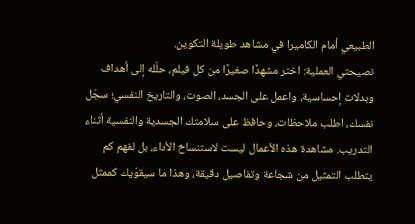الطبيعي أمام الكاميرا في مشاهد طويلة التكوين.
نصيحتي العملية: اختر مشهدًا صغيرًا من كل فيلم، حلّله إلى أهداف وبدلات إحساسية، واعمل على الجسد، الصوت، والتاريخ النفسي؛ سجّل نفسك، اطلب ملاحظات، وحافظ على سلامتك الجسدية والنفسية أثناء التدريب. مشاهدة هذه الأعمال ليست لاستنساخ الأداء، بل لفهم كم يتطلب التمثيل من شجاعة وتفاصيل دقيقة، وهذا ما سيقوّيك كممثل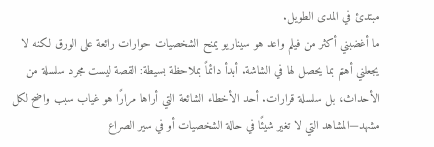مبتدئ في المدى الطويل.
ما أغضبني أكثر من فيلم واعد هو سيناريو يمنح الشخصيات حوارات رائعة على الورق لكنه لا يجعلني أهتم بما يحصل لها في الشاشة. أبدأ دائماً بملاحظة بسيطة: القصة ليست مجرد سلسلة من الأحداث، بل سلسلة قرارات. أحد الأخطاء الشائعة التي أراها مرارًا هو غياب سبب واضح لكل مشهد—المشاهد التي لا تغير شيئًا في حالة الشخصيات أو في سير الصراع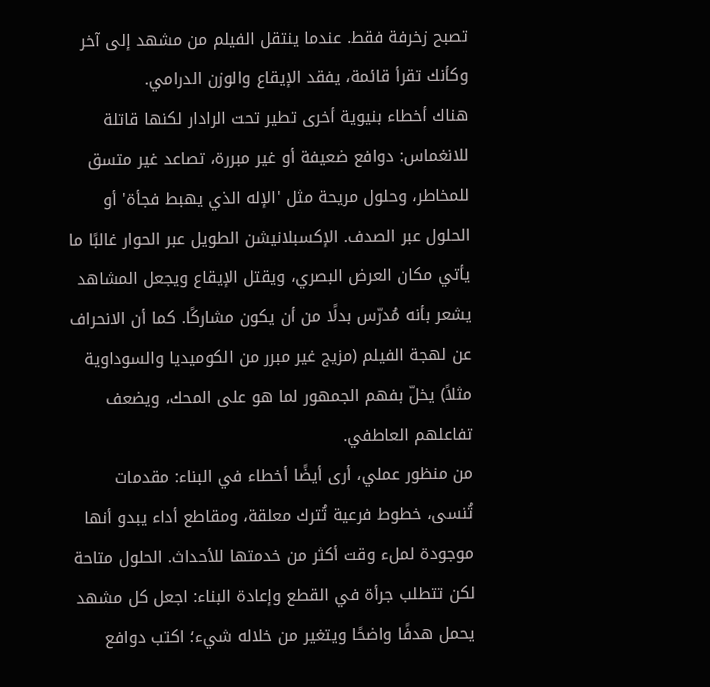تصبح زخرفة فقط. عندما ينتقل الفيلم من مشهد إلى آخر وكأنك تقرأ قائمة، يفقد الإيقاع والوزن الدرامي.
هناك أخطاء بنيوية أخرى تطير تحت الرادار لكنها قاتلة للانغماس: دوافع ضعيفة أو غير مبررة، تصاعد غير متسق للمخاطر، وحلول مريحة مثل 'الإله الذي يهبط فجأة' أو الحلول عبر الصدف. الإكسبلانيشن الطويل عبر الحوار غالبًا ما يأتي مكان العرض البصري، ويقتل الإيقاع ويجعل المشاهد يشعر بأنه مُدرّس بدلًا من أن يكون مشاركًا. كما أن الانحراف عن لهجة الفيلم (مزيج غير مبرر من الكوميديا والسوداوية مثلاً) يخلّ بفهم الجمهور لما هو على المحك، ويضعف تفاعلهم العاطفي.
من منظور عملي، أرى أيضًا أخطاء في البناء: مقدمات تُنسى، خطوط فرعية تُترك معلقة، ومقاطع أداء يبدو أنها موجودة لملء وقت أكثر من خدمتها للأحداث. الحلول متاحة لكن تتطلب جرأة في القطع وإعادة البناء: اجعل كل مشهد يحمل هدفًا واضحًا ويتغير من خلاله شيء؛ اكتب دوافع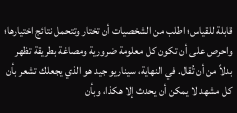قابلة للقياس؛ اطلب من الشخصيات أن تختار وتتحمل نتائج اختيارها؛ واحرص على أن تكون كل معلومة ضرورية ومصاغة بطريقة تظهر بدلاً من أن تُقال. في النهاية، سيناريو جيد هو الذي يجعلك تشعر بأن كل مشهد لا يمكن أن يحدث إلا هكذا، وبأن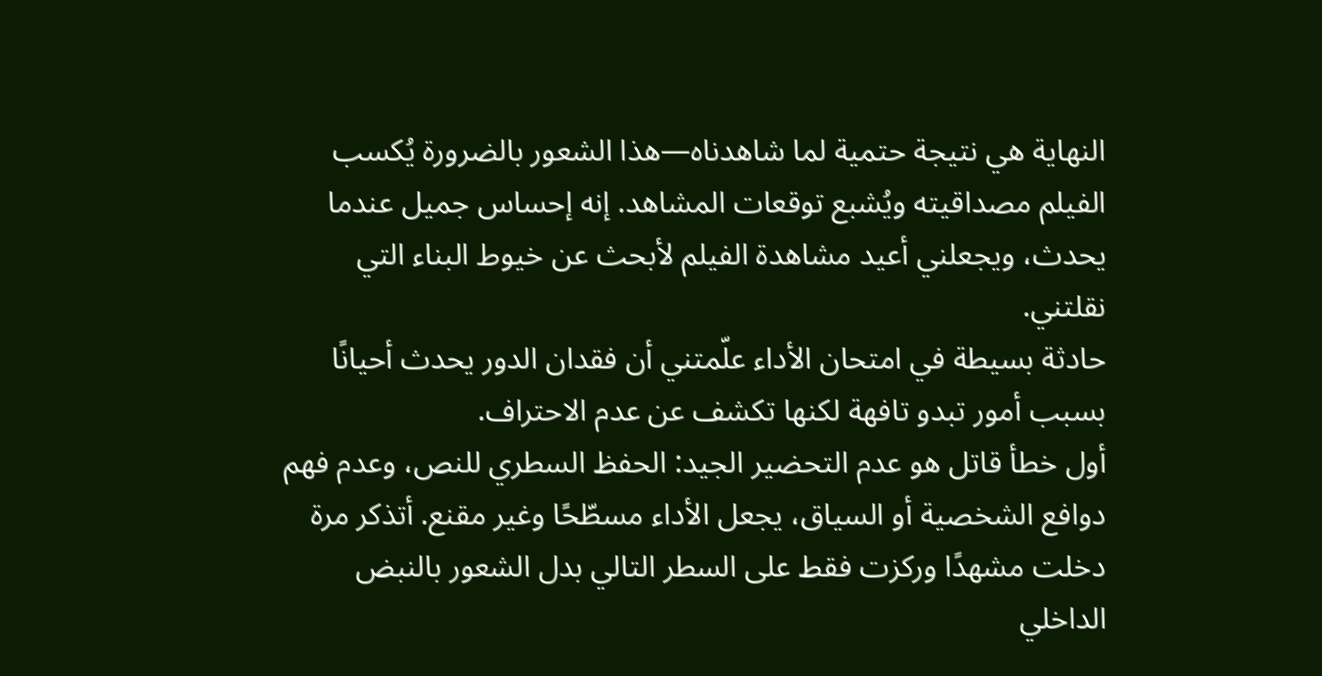النهاية هي نتيجة حتمية لما شاهدناه—هذا الشعور بالضرورة يُكسب الفيلم مصداقيته ويُشبع توقعات المشاهد. إنه إحساس جميل عندما يحدث، ويجعلني أعيد مشاهدة الفيلم لأبحث عن خيوط البناء التي نقلتني.
حادثة بسيطة في امتحان الأداء علّمتني أن فقدان الدور يحدث أحيانًا بسبب أمور تبدو تافهة لكنها تكشف عن عدم الاحتراف.
أول خطأ قاتل هو عدم التحضير الجيد: الحفظ السطري للنص، وعدم فهم دوافع الشخصية أو السياق، يجعل الأداء مسطّحًا وغير مقنع. أتذكر مرة دخلت مشهدًا وركزت فقط على السطر التالي بدل الشعور بالنبض الداخلي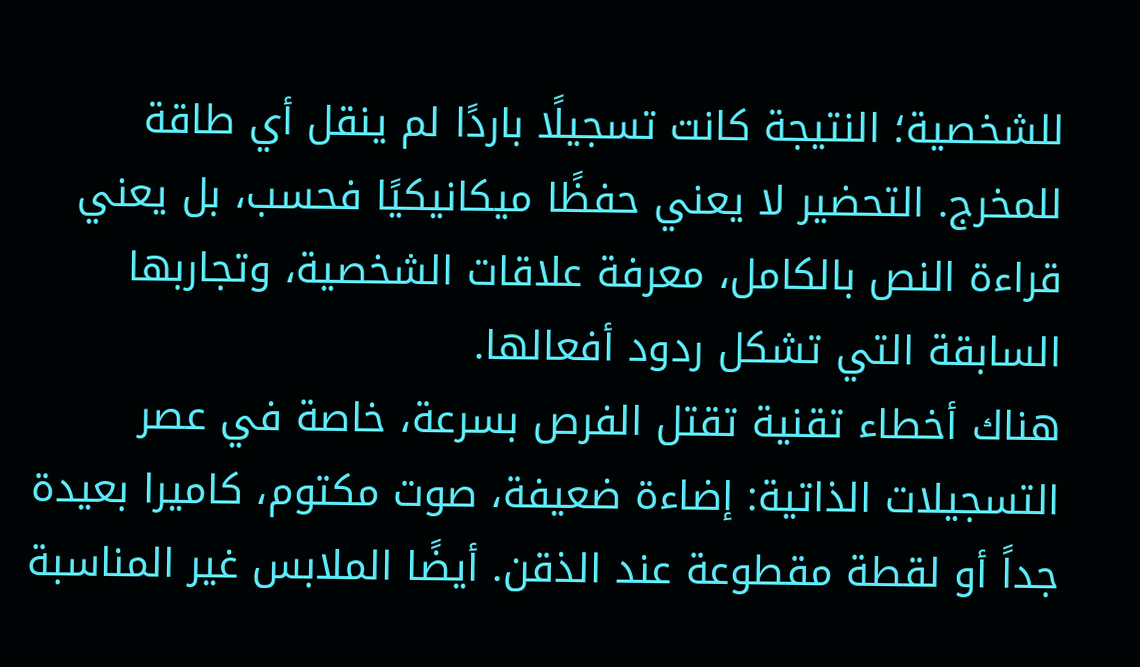للشخصية؛ النتيجة كانت تسجيلًا باردًا لم ينقل أي طاقة للمخرج. التحضير لا يعني حفظًا ميكانيكيًا فحسب، بل يعني قراءة النص بالكامل، معرفة علاقات الشخصية، وتجاربها السابقة التي تشكل ردود أفعالها.
هناك أخطاء تقنية تقتل الفرص بسرعة، خاصة في عصر التسجيلات الذاتية: إضاءة ضعيفة، صوت مكتوم، كاميرا بعيدة جداً أو لقطة مقطوعة عند الذقن. أيضًا الملابس غير المناسبة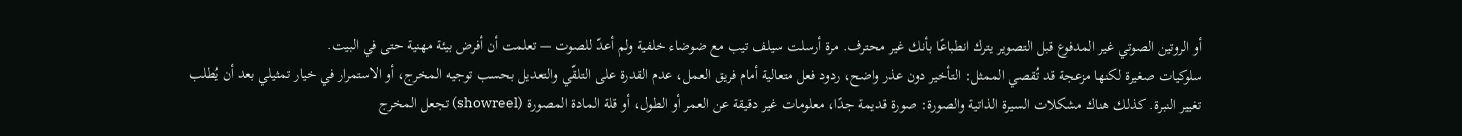أو الروتين الصوتي غير المدفوع قبل التصوير يترك انطباعًا بأنك غير محترف. مرة أرسلت سيلف تيب مع ضوضاء خلفية ولم أعدّ للصوت — تعلمت أن أفرض بيئة مهنية حتى في البيت.
سلوكيات صغيرة لكنها مزعجة قد تُقصي الممثل: التأخير دون عذر واضح، ردود فعل متعالية أمام فريق العمل، عدم القدرة على التلقّي والتعديل بحسب توجيه المخرج، أو الاستمرار في خيار تمثيلي بعد أن يُطلب تغيير النبرة. كذلك هناك مشكلات السيرة الذاتية والصورة: صورة قديمة جدًا، معلومات غير دقيقة عن العمر أو الطول، أو قلة المادة المصورة (showreel) تجعل المخرج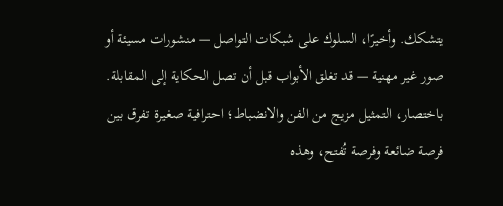يتشكك. وأخيرًا، السلوك على شبكات التواصل — منشورات مسيئة أو صور غير مهنية — قد تغلق الأبواب قبل أن تصل الحكاية إلى المقابلة. باختصار، التمثيل مزيج من الفن والانضباط؛ احترافية صغيرة تفرق بين فرصة ضائعة وفرصة تُفتح، وهذه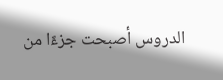الدروس أصبحت جزءًا من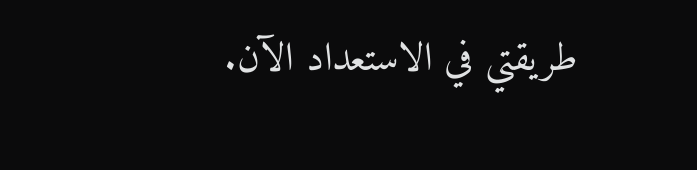طريقتي في الاستعداد الآن.